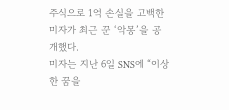주식으로 1억 손실을 고백한 미자가 최근 꾼 ‘악몽’을 공개했다.
미자는 지난 6일 SNS에 “이상한 꿈을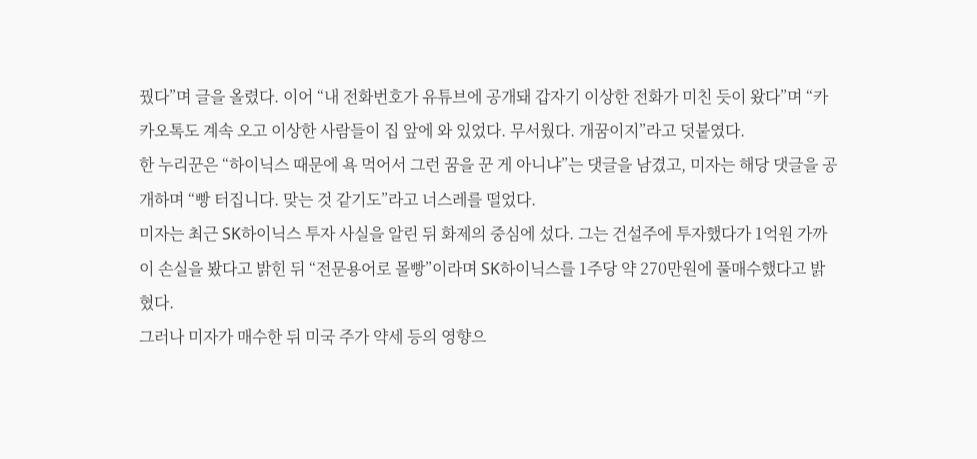꿨다”며 글을 올렸다. 이어 “내 전화번호가 유튜브에 공개돼 갑자기 이상한 전화가 미친 듯이 왔다”며 “카카오톡도 계속 오고 이상한 사람들이 집 앞에 와 있었다. 무서웠다. 개꿈이지”라고 덧붙였다.
한 누리꾼은 “하이닉스 때문에 욕 먹어서 그런 꿈을 꾼 게 아니냐”는 댓글을 남겼고, 미자는 해당 댓글을 공개하며 “빵 터집니다. 맞는 것 같기도”라고 너스레를 떨었다.
미자는 최근 SK하이닉스 투자 사실을 알린 뒤 화제의 중심에 섰다. 그는 건설주에 투자했다가 1억원 가까이 손실을 봤다고 밝힌 뒤 “전문용어로 몰빵”이라며 SK하이닉스를 1주당 약 270만원에 풀매수했다고 밝혔다.
그러나 미자가 매수한 뒤 미국 주가 약세 등의 영향으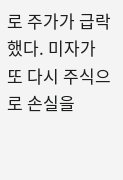로 주가가 급락했다. 미자가 또 다시 주식으로 손실을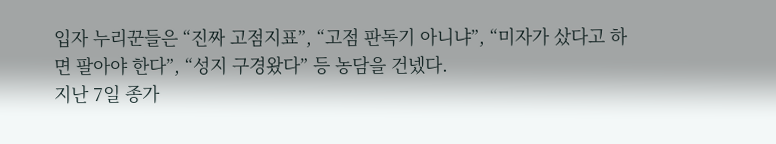입자 누리꾼들은 “진짜 고점지표”, “고점 판독기 아니냐”, “미자가 샀다고 하면 팔아야 한다”, “성지 구경왔다” 등 농담을 건넸다.
지난 7일 종가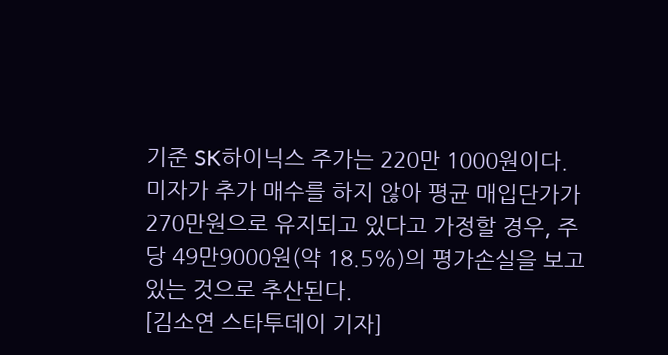기준 SK하이닉스 주가는 220만 1000원이다. 미자가 추가 매수를 하지 않아 평균 매입단가가 270만원으로 유지되고 있다고 가정할 경우, 주당 49만9000원(약 18.5%)의 평가손실을 보고 있는 것으로 추산된다.
[김소연 스타투데이 기자]